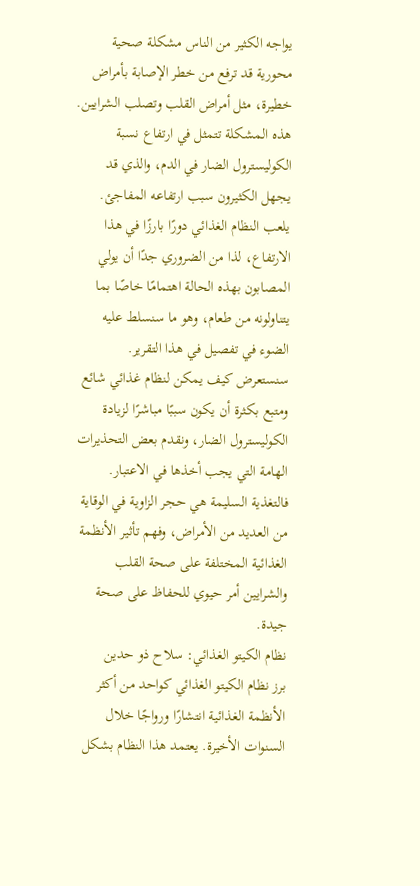يواجه الكثير من الناس مشكلة صحية محورية قد ترفع من خطر الإصابة بأمراض خطيرة، مثل أمراض القلب وتصلب الشرايين. هذه المشكلة تتمثل في ارتفاع نسبة الكوليسترول الضار في الدم، والذي قد يجهل الكثيرون سبب ارتفاعه المفاجئ. يلعب النظام الغذائي دورًا بارزًا في هذا الارتفاع، لذا من الضروري جدًا أن يولي المصابون بهذه الحالة اهتمامًا خاصًا بما يتناولونه من طعام، وهو ما سنسلط عليه الضوء في تفصيل في هذا التقرير.
سنستعرض كيف يمكن لنظام غذائي شائع ومتبع بكثرة أن يكون سببًا مباشرًا لزيادة الكوليسترول الضار، ونقدم بعض التحذيرات الهامة التي يجب أخذها في الاعتبار. فالتغذية السليمة هي حجر الزاوية في الوقاية من العديد من الأمراض، وفهم تأثير الأنظمة الغذائية المختلفة على صحة القلب والشرايين أمر حيوي للحفاظ على صحة جيدة.
نظام الكيتو الغذائي: سلاح ذو حدين
برز نظام الكيتو الغذائي كواحد من أكثر الأنظمة الغذائية انتشارًا ورواجًا خلال السنوات الأخيرة. يعتمد هذا النظام بشكل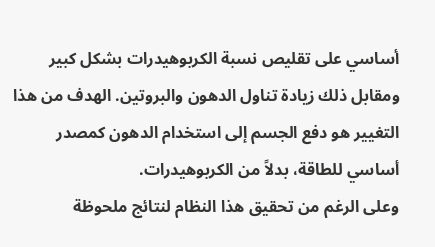أساسي على تقليص نسبة الكربوهيدرات بشكل كبير ومقابل ذلك زيادة تناول الدهون والبروتين. الهدف من هذا التغيير هو دفع الجسم إلى استخدام الدهون كمصدر أساسي للطاقة، بدلاً من الكربوهيدرات.
وعلى الرغم من تحقيق هذا النظام لنتائج ملحوظة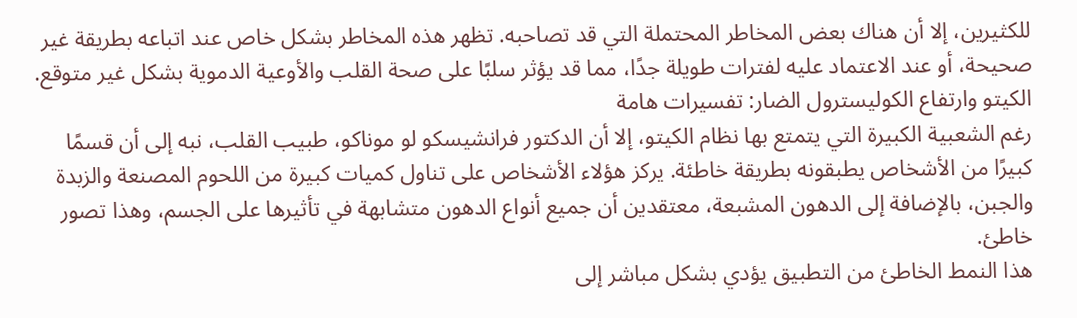للكثيرين، إلا أن هناك بعض المخاطر المحتملة التي قد تصاحبه. تظهر هذه المخاطر بشكل خاص عند اتباعه بطريقة غير صحيحة، أو عند الاعتماد عليه لفترات طويلة جدًا، مما قد يؤثر سلبًا على صحة القلب والأوعية الدموية بشكل غير متوقع.
الكيتو وارتفاع الكوليسترول الضار: تفسيرات هامة
رغم الشعبية الكبيرة التي يتمتع بها نظام الكيتو، إلا أن الدكتور فرانشيسكو لو موناكو، طبيب القلب، نبه إلى أن قسمًا كبيرًا من الأشخاص يطبقونه بطريقة خاطئة. يركز هؤلاء الأشخاص على تناول كميات كبيرة من اللحوم المصنعة والزبدة والجبن، بالإضافة إلى الدهون المشبعة، معتقدين أن جميع أنواع الدهون متشابهة في تأثيرها على الجسم، وهذا تصور خاطئ.
هذا النمط الخاطئ من التطبيق يؤدي بشكل مباشر إلى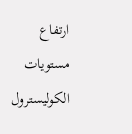ارتفاع مستويات الكوليسترول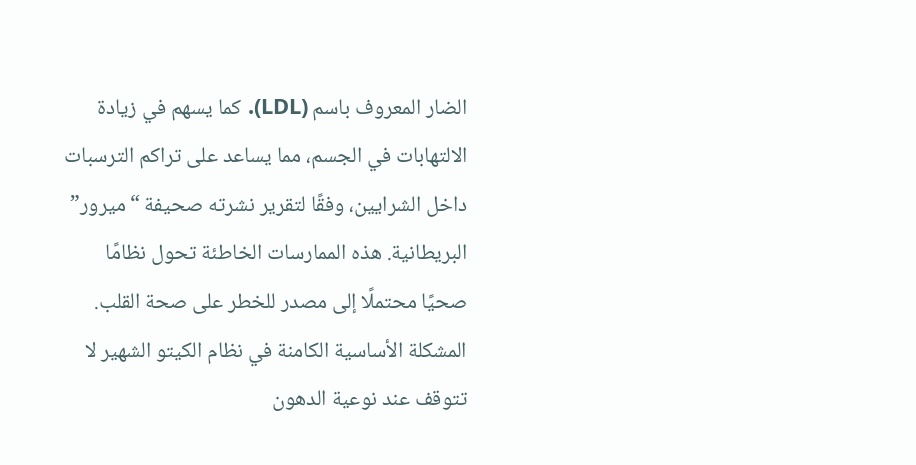الضار المعروف باسم (LDL). كما يسهم في زيادة الالتهابات في الجسم، مما يساعد على تراكم الترسبات داخل الشرايين، وفقًا لتقرير نشرته صحيفة “ميرور” البريطانية. هذه الممارسات الخاطئة تحول نظامًا صحيًا محتملًا إلى مصدر للخطر على صحة القلب.
المشكلة الأساسية الكامنة في نظام الكيتو الشهير لا تتوقف عند نوعية الدهون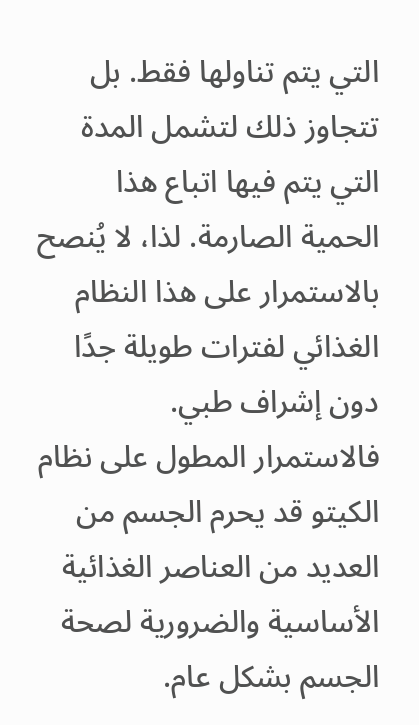التي يتم تناولها فقط. بل تتجاوز ذلك لتشمل المدة التي يتم فيها اتباع هذا الحمية الصارمة. لذا، لا يُنصح بالاستمرار على هذا النظام الغذائي لفترات طويلة جدًا دون إشراف طبي.
فالاستمرار المطول على نظام الكيتو قد يحرم الجسم من العديد من العناصر الغذائية الأساسية والضرورية لصحة الجسم بشكل عام.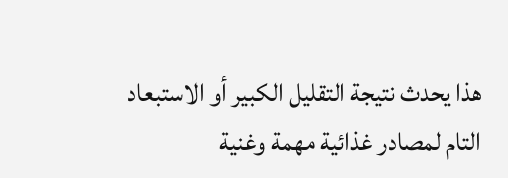هذا يحدث نتيجة التقليل الكبير أو الاستبعاد التام لمصادر غذائية مهمة وغنية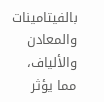بالفيتامينات والمعادن والألياف، مما يؤثر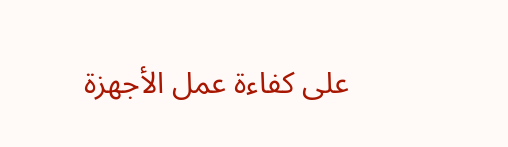على كفاءة عمل الأجهزة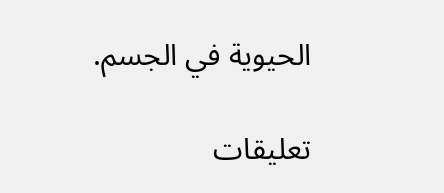الحيوية في الجسم.

تعليقات